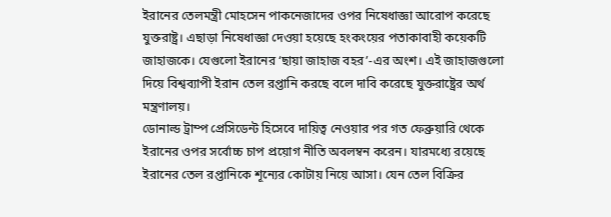ইরানের তেলমন্ত্রী মোহসেন পাকনেজাদের ওপর নিষেধাজ্ঞা আরোপ করেছে যুক্তরাষ্ট্র। এছাড়া নিষেধাজ্ঞা দেওয়া হয়েছে হংকংয়ের পতাকাবাহী কয়েকটি জাহাজকে। যেগুলো ইরানের ‘ছায়া জাহাজ বহর’-এর অংশ। এই জাহাজগুলো দিয়ে বিশ্বব্যাপী ইরান তেল রপ্তানি করছে বলে দাবি করেছে যুক্তরাষ্ট্রের অর্থ মন্ত্রণালয়।
ডোনাল্ড ট্রাম্প প্রেসিডেন্ট হিসেবে দায়িত্ব নেওয়ার পর গত ফেব্রুয়ারি থেকে ইরানের ওপর সর্বোচ্চ চাপ প্রয়োগ নীতি অবলম্বন করেন। যারমধ্যে রয়েছে ইরানের তেল রপ্তানিকে শূন্যের কোটায় নিয়ে আসা। যেন তেল বিক্রির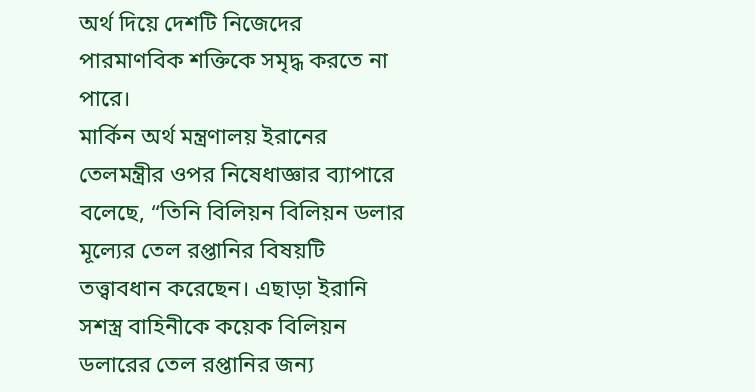অর্থ দিয়ে দেশটি নিজেদের পারমাণবিক শক্তিকে সমৃদ্ধ করতে না পারে।
মার্কিন অর্থ মন্ত্রণালয় ইরানের তেলমন্ত্রীর ওপর নিষেধাজ্ঞার ব্যাপারে বলেছে, “তিনি বিলিয়ন বিলিয়ন ডলার মূল্যের তেল রপ্তানির বিষয়টি তত্ত্বাবধান করেছেন। এছাড়া ইরানি সশস্ত্র বাহিনীকে কয়েক বিলিয়ন ডলারের তেল রপ্তানির জন্য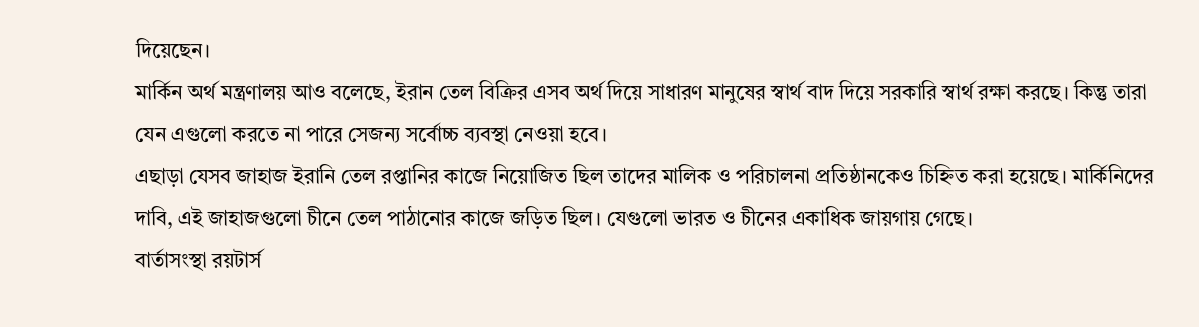দিয়েছেন।
মার্কিন অর্থ মন্ত্রণালয় আও বলেছে, ইরান তেল বিক্রির এসব অর্থ দিয়ে সাধারণ মানুষের স্বার্থ বাদ দিয়ে সরকারি স্বার্থ রক্ষা করছে। কিন্তু তারা যেন এগুলো করতে না পারে সেজন্য সর্বোচ্চ ব্যবস্থা নেওয়া হবে।
এছাড়া যেসব জাহাজ ইরানি তেল রপ্তানির কাজে নিয়োজিত ছিল তাদের মালিক ও পরিচালনা প্রতিষ্ঠানকেও চিহ্নিত করা হয়েছে। মার্কিনিদের দাবি, এই জাহাজগুলো চীনে তেল পাঠানোর কাজে জড়িত ছিল। যেগুলো ভারত ও চীনের একাধিক জায়গায় গেছে।
বার্তাসংস্থা রয়টার্স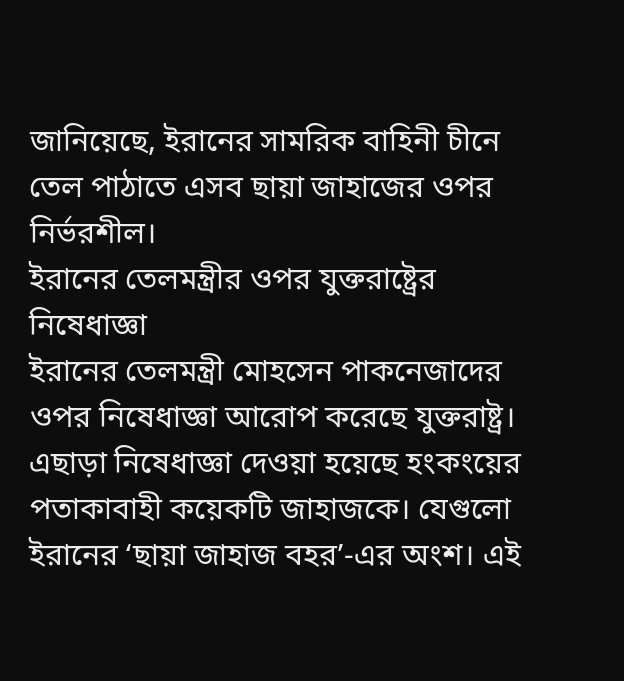জানিয়েছে, ইরানের সামরিক বাহিনী চীনে তেল পাঠাতে এসব ছায়া জাহাজের ওপর নির্ভরশীল।
ইরানের তেলমন্ত্রীর ওপর যুক্তরাষ্ট্রের নিষেধাজ্ঞা
ইরানের তেলমন্ত্রী মোহসেন পাকনেজাদের ওপর নিষেধাজ্ঞা আরোপ করেছে যুক্তরাষ্ট্র। এছাড়া নিষেধাজ্ঞা দেওয়া হয়েছে হংকংয়ের পতাকাবাহী কয়েকটি জাহাজকে। যেগুলো ইরানের ‘ছায়া জাহাজ বহর’-এর অংশ। এই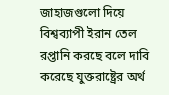জাহাজগুলো দিয়ে বিশ্বব্যাপী ইরান তেল রপ্তানি করছে বলে দাবি করেছে যুক্তরাষ্ট্রের অর্থ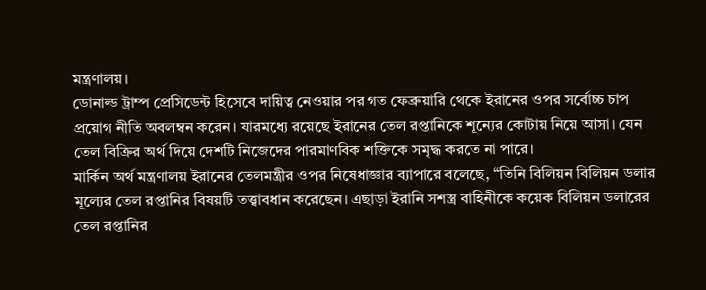মন্ত্রণালয়।
ডোনাল্ড ট্রাম্প প্রেসিডেন্ট হিসেবে দায়িত্ব নেওয়ার পর গত ফেব্রুয়ারি থেকে ইরানের ওপর সর্বোচ্চ চাপ প্রয়োগ নীতি অবলম্বন করেন। যারমধ্যে রয়েছে ইরানের তেল রপ্তানিকে শূন্যের কোটায় নিয়ে আসা। যেন তেল বিক্রির অর্থ দিয়ে দেশটি নিজেদের পারমাণবিক শক্তিকে সমৃদ্ধ করতে না পারে।
মার্কিন অর্থ মন্ত্রণালয় ইরানের তেলমন্ত্রীর ওপর নিষেধাজ্ঞার ব্যাপারে বলেছে, “তিনি বিলিয়ন বিলিয়ন ডলার মূল্যের তেল রপ্তানির বিষয়টি তত্ত্বাবধান করেছেন। এছাড়া ইরানি সশস্ত্র বাহিনীকে কয়েক বিলিয়ন ডলারের তেল রপ্তানির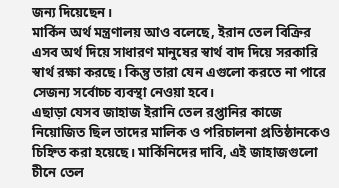জন্য দিয়েছেন।
মার্কিন অর্থ মন্ত্রণালয় আও বলেছে, ইরান তেল বিক্রির এসব অর্থ দিয়ে সাধারণ মানুষের স্বার্থ বাদ দিয়ে সরকারি স্বার্থ রক্ষা করছে। কিন্তু তারা যেন এগুলো করতে না পারে সেজন্য সর্বোচ্চ ব্যবস্থা নেওয়া হবে।
এছাড়া যেসব জাহাজ ইরানি তেল রপ্তানির কাজে নিয়োজিত ছিল তাদের মালিক ও পরিচালনা প্রতিষ্ঠানকেও চিহ্নিত করা হয়েছে। মার্কিনিদের দাবি, এই জাহাজগুলো চীনে তেল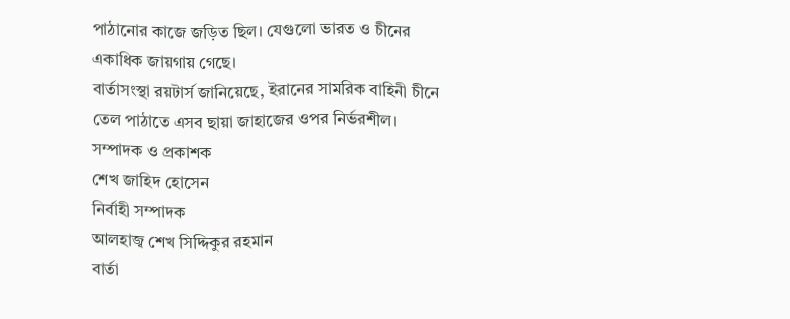পাঠানোর কাজে জড়িত ছিল। যেগুলো ভারত ও চীনের একাধিক জায়গায় গেছে।
বার্তাসংস্থা রয়টার্স জানিয়েছে, ইরানের সামরিক বাহিনী চীনে তেল পাঠাতে এসব ছায়া জাহাজের ওপর নির্ভরশীল।
সম্পাদক ও প্রকাশক
শেখ জাহিদ হোসেন
নির্বাহী সম্পাদক
আলহাজ্ব শেখ সিদ্দিকুর রহমান
বার্তা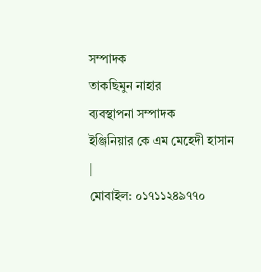সম্পাদক
তাকছিমুন নাহার
ব্যবস্থাপনা সম্পাদক
ইঞ্জিনিয়ার কে এম মেহেদী হাসান
|
মোবাইল: ০১৭১১২৪৯৭৭০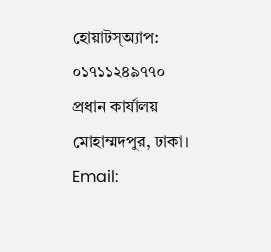হোয়াটস্অ্যাপ: ০১৭১১২৪৯৭৭০
প্রধান কার্যালয় মোহাম্মদপুর, ঢাকা।
Email: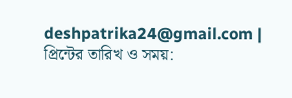deshpatrika24@gmail.com |
প্রিন্টের তারিখ ও সময়: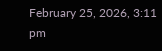February 25, 2026, 3:11 pm